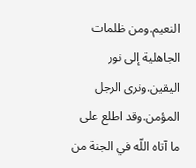النعيم.ومن ظلمات الجاهلية إلى نور اليقين.ونرى الرجل المؤمن.وقد اطلع على ما آتاه اللّه في الجنة من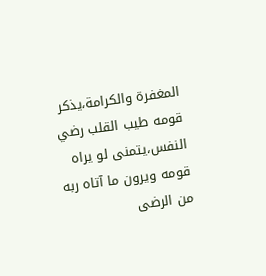المغفرة والكرامة،يذكر قومه طيب القلب رضي النفس،يتمنى لو يراه قومه ويرون ما آتاه ربه من الرضى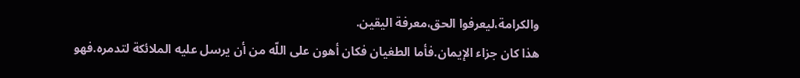والكرامة،ليعرفوا الحق،معرفة اليقين.
هذا كان جزاء الإيمان.فأما الطغيان فكان أهون على اللّه من أن يرسل عليه الملائكة لتدمره.فهو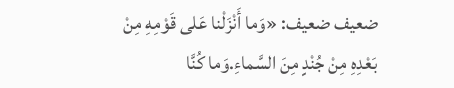ضعيف ضعيف: «وَما أَنْزَلْنا عَلى قَوْمِهِ مِنْ بَعْدِهِ مِنْ جُنْدٍ مِنَ السَّماءِ.وَما كُنَّا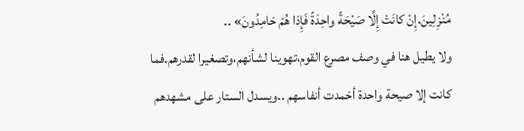مُنْزِلِينَ.إِنْ كانَتْ إِلَّا صَيْحَةً واحِدَةً فَإِذا هُمْ خامِدُونَ» ..
ولا يطيل هنا في وصف مصرع القوم،تهوينا لشأنهم،وتصغيرا لقدرهم.فما كانت إلا صيحة واحدة أخمدت أنفاسهم ..ويسدل الستار على مشهدهم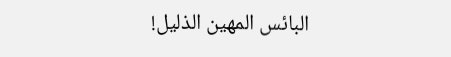البائس المهين الذليل!